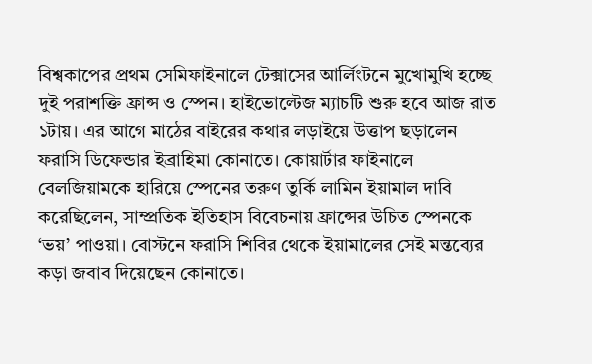বিশ্বকাপের প্রথম সেমিফাইনালে টেক্সাসের আর্লিংটনে মুখোমুখি হচ্ছে দুই পরাশক্তি ফ্রান্স ও স্পেন। হাইভোল্টেজ ম্যাচটি শুরু হবে আজ রাত ১টায়। এর আগে মাঠের বাইরের কথার লড়াইয়ে উত্তাপ ছড়ালেন ফরাসি ডিফেন্ডার ইব্রাহিমা কোনাতে। কোয়ার্টার ফাইনালে বেলজিয়ামকে হারিয়ে স্পেনের তরুণ তুর্কি লামিন ইয়ামাল দাবি করেছিলেন, সাম্প্রতিক ইতিহাস বিবেচনায় ফ্রান্সের উচিত স্পেনকে ‘ভয়’ পাওয়া। বোস্টনে ফরাসি শিবির থেকে ইয়ামালের সেই মন্তব্যের কড়া জবাব দিয়েছেন কোনাতে।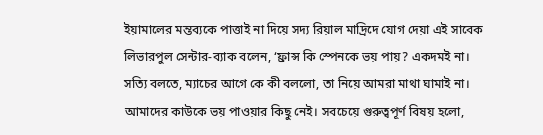ইয়ামালের মন্তব্যকে পাত্তাই না দিয়ে সদ্য রিয়াল মাদ্রিদে যোগ দেয়া এই সাবেক লিভারপুল সেন্টার-ব্যাক বলেন, ‘ফ্রান্স কি স্পেনকে ভয় পায়? একদমই না। সত্যি বলতে, ম্যাচের আগে কে কী বললো, তা নিয়ে আমরা মাথা ঘামাই না। আমাদের কাউকে ভয় পাওয়ার কিছু নেই। সবচেয়ে গুরুত্বপূর্ণ বিষয় হলো,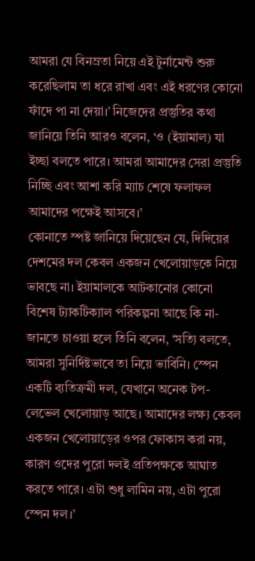আমরা যে বিনম্রতা নিয়ে এই টুর্নামেন্ট শুরু করেছিলাম তা ধরে রাখা এবং এই ধরণের কোনো ফাঁদে পা না দেয়া।’ নিজেদের প্রস্তুতির কথা জানিয়ে তিনি আরও বলেন, ‘ও (ইয়ামাল) যা ইচ্ছা বলতে পারে। আমরা আমাদের সেরা প্রস্তুতি নিচ্ছি এবং আশা করি ম্যাচ শেষে ফলাফল আমাদের পক্ষেই আসবে।’
কোনাতে স্পষ্ট জানিয়ে দিয়েছেন যে, দিদিয়ের দেশমের দল কেবল একজন খেলোয়াড়কে নিয়ে ভাবছে না। ইয়ামালকে আটকানোর কোনো বিশেষ ট্যাকটিক্যাল পরিকল্পনা আছে কি না- জানতে চাওয়া হলে তিনি বলেন, ‘সত্যি বলতে, আমরা সুনির্দিষ্টভাবে তা নিয়ে ভাবিনি। স্পেন একটি ব্যতিক্রমী দল, যেখানে অনেক টপ-লেভেল খেলোয়াড় আছে। আমাদের লক্ষ্য কেবল একজন খেলোয়াড়ের ওপর ফোকাস করা নয়, কারণ ওদের পুরো দলই প্রতিপক্ষকে আঘাত করতে পারে। এটা শুধু লামিন নয়, এটা পুরো স্পেন দল।’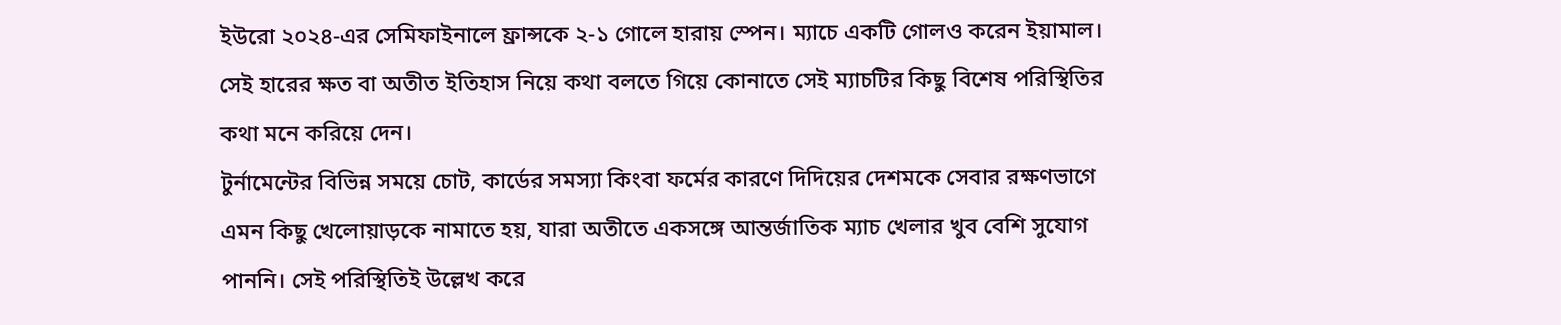ইউরো ২০২৪-এর সেমিফাইনালে ফ্রান্সকে ২-১ গোলে হারায় স্পেন। ম্যাচে একটি গোলও করেন ইয়ামাল। সেই হারের ক্ষত বা অতীত ইতিহাস নিয়ে কথা বলতে গিয়ে কোনাতে সেই ম্যাচটির কিছু বিশেষ পরিস্থিতির কথা মনে করিয়ে দেন।
টুর্নামেন্টের বিভিন্ন সময়ে চোট, কার্ডের সমস্যা কিংবা ফর্মের কারণে দিদিয়ের দেশমকে সেবার রক্ষণভাগে এমন কিছু খেলোয়াড়কে নামাতে হয়, যারা অতীতে একসঙ্গে আন্তর্জাতিক ম্যাচ খেলার খুব বেশি সুযোগ পাননি। সেই পরিস্থিতিই উল্লেখ করে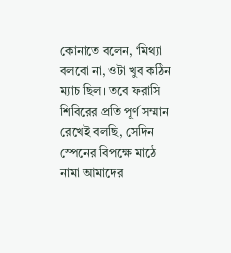কোনাতে বলেন, ‘মিথ্যা বলবো না, ওটা খুব কঠিন ম্যাচ ছিল। তবে ফরাসি শিবিরের প্রতি পূর্ণ সম্মান রেখেই বলছি, সেদিন স্পেনের বিপক্ষে মাঠে নামা আমাদের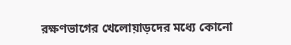রক্ষণভাগের খেলোয়াড়দের মধ্যে কোনো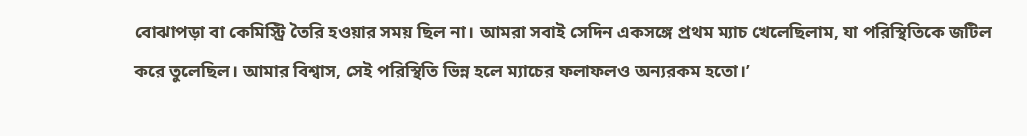বোঝাপড়া বা কেমিস্ট্রি তৈরি হওয়ার সময় ছিল না। আমরা সবাই সেদিন একসঙ্গে প্রথম ম্যাচ খেলেছিলাম, যা পরিস্থিতিকে জটিল করে তুলেছিল। আমার বিশ্বাস, সেই পরিস্থিতি ভিন্ন হলে ম্যাচের ফলাফলও অন্যরকম হতো।’